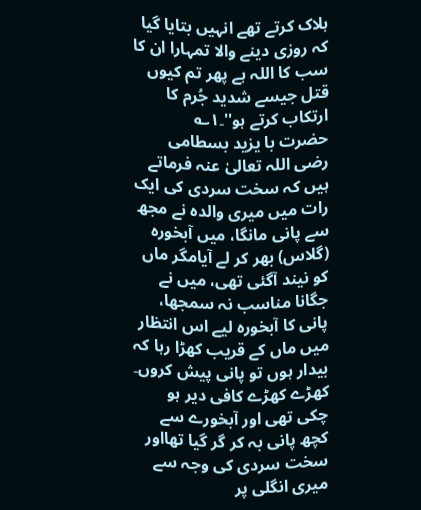ہلاک کرتے تھے انہيں بتايا گيا کہ روزی دينے والا تمہارا ان کا سب کا اللہ ہے پھر تم کيوں قتل جيسے شديد جُرم کا ارتکاب کرتے ہو''۔۱؎
حضرت با يزيد بسطامی رضی اللہ تعالیٰ عنہ فرماتے ہيں کہ سخت سردی کی ايک رات میں ميری والدہ نے مجھ سے پانی مانگا، میں آبخورہ (گلاس) بھر کر لے آیامگر ماں کو نیند آگئی تھی، میں نے جگانا مناسب نہ سمجھا، پانی کا آبخورہ ليے اس انتظار میں ماں کے قریب کھڑا رہا کہ بیدار ہوں تو پانی پیش کروں۔ کھڑے کھڑے کافی دیر ہو چکی تھی اور آبخورے سے کچھ پانی بہ کر گر گیا تھااور سخت سردی کی وجہ سے میری انگلی پر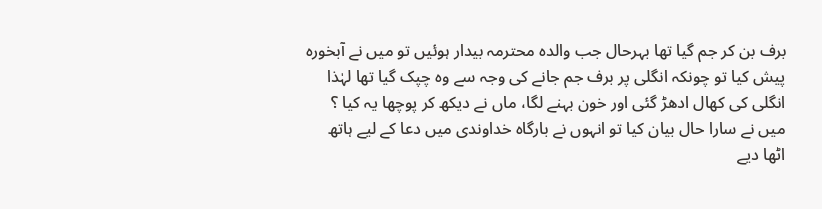برف بن کر جم گیا تھا بہرحال جب والدہ محترمہ بیدار ہوئیں تو میں نے آبخورہ پیش کیا تو چونکہ انگلی پر برف جم جانے کی وجہ سے وہ چپک گیا تھا لہٰذا انگلی کی کھال ادھڑ گئی اور خون بہنے لگا، ماں نے دیکھ کر پوچھا یہ کیا ؟ میں نے سارا حال بیان کیا تو انہوں نے بارگاہ خداوندی میں دعا کے ليے ہاتھ اٹھا ديے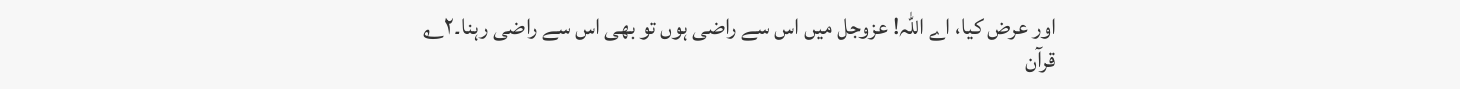اور عرض کیا، اے اللہ! عزوجل میں اس سے راضی ہوں تو بھی اس سے راضی رہنا۔۲؎
قرآن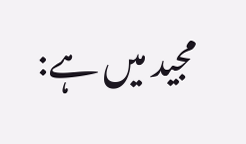مجيد ميں ہے: